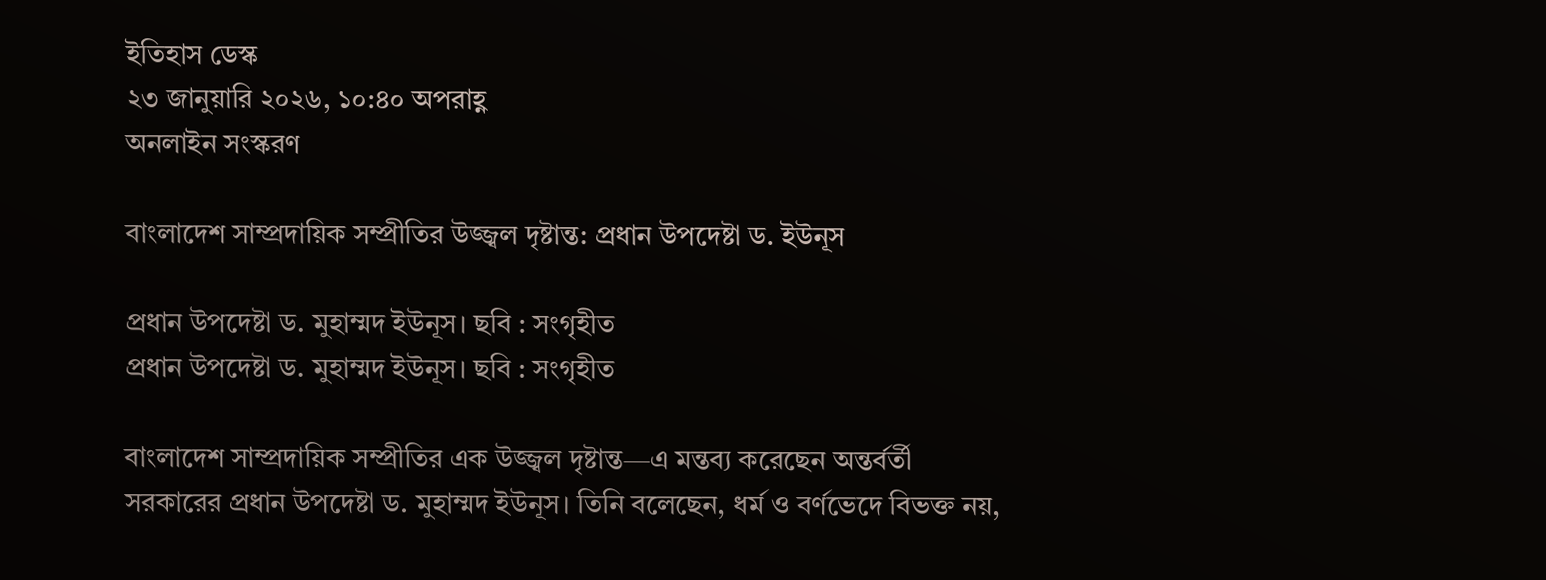ইতিহাস ডেস্ক
২৩ জানুয়ারি ২০২৬, ১০:৪০ অপরাহ্ণ
অনলাইন সংস্করণ

বাংলাদেশ সাম্প্রদায়িক সম্প্রীতির উজ্জ্বল দৃষ্টান্ত: প্রধান উপদেষ্টা ড. ইউনূস

প্রধান উপদেষ্টা ড. মুহাম্মদ ইউনূস। ছবি : সংগৃহীত
প্রধান উপদেষ্টা ড. মুহাম্মদ ইউনূস। ছবি : সংগৃহীত

বাংলাদেশ সাম্প্রদায়িক সম্প্রীতির এক উজ্জ্বল দৃষ্টান্ত—এ মন্তব্য করেছেন অন্তর্বর্তী সরকারের প্রধান উপদেষ্টা ড. মুহাম্মদ ইউনূস। তিনি বলেছেন, ধর্ম ও বর্ণভেদে বিভক্ত নয়,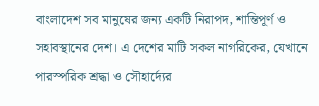বাংলাদেশ সব মানুষের জন্য একটি নিরাপদ, শান্তিপূর্ণ ও সহাবস্থানের দেশ। এ দেশের মাটি সকল নাগরিকের, যেখানে পারস্পরিক শ্রদ্ধা ও সৌহার্দ্যের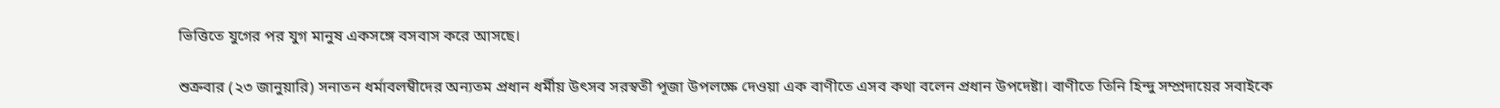ভিত্তিতে যুগের পর যুগ মানুষ একসঙ্গে বসবাস করে আসছে।

শুক্রবার (২৩ জানুয়ারি) সনাতন ধর্মাবলম্বীদের অন্যতম প্রধান ধর্মীয় উৎসব সরস্বতী পূজা উপলক্ষে দেওয়া এক বাণীতে এসব কথা বলেন প্রধান উপদেষ্টা। বাণীতে তিনি হিন্দু সম্প্রদায়ের সবাইকে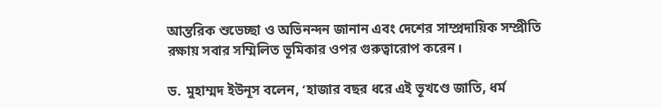আন্তরিক শুভেচ্ছা ও অভিনন্দন জানান এবং দেশের সাম্প্রদায়িক সম্প্রীতি রক্ষায় সবার সম্মিলিত ভূমিকার ওপর গুরুত্বারোপ করেন।

ড. মুহাম্মদ ইউনূস বলেন, ‘হাজার বছর ধরে এই ভূখণ্ডে জাতি, ধর্ম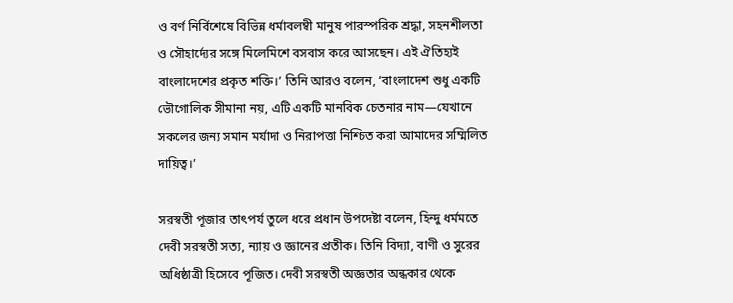ও বর্ণ নির্বিশেষে বিভিন্ন ধর্মাবলম্বী মানুষ পারস্পরিক শ্রদ্ধা, সহনশীলতা ও সৌহার্দ্যের সঙ্গে মিলেমিশে বসবাস করে আসছেন। এই ঐতিহ্যই বাংলাদেশের প্রকৃত শক্তি।’ তিনি আরও বলেন, ‘বাংলাদেশ শুধু একটি ভৌগোলিক সীমানা নয়, এটি একটি মানবিক চেতনার নাম—যেখানে সকলের জন্য সমান মর্যাদা ও নিরাপত্তা নিশ্চিত করা আমাদের সম্মিলিত দায়িত্ব।’

সরস্বতী পূজার তাৎপর্য তুলে ধরে প্রধান উপদেষ্টা বলেন, হিন্দু ধর্মমতে দেবী সরস্বতী সত্য, ন্যায় ও জ্ঞানের প্রতীক। তিনি বিদ্যা, বাণী ও সুরের অধিষ্ঠাত্রী হিসেবে পূজিত। দেবী সরস্বতী অজ্ঞতার অন্ধকার থেকে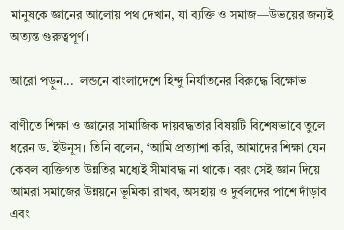মানুষকে জ্ঞানের আলোয় পথ দেখান, যা ব্যক্তি ও সমাজ—উভয়ের জন্যই অত্যন্ত গুরুত্বপূর্ণ।

আরো পড়ুন...  লন্ডনে বাংলাদেশে হিন্দু নির্যাতনের বিরুদ্ধে বিক্ষোভ

বাণীতে শিক্ষা ও জ্ঞানের সামাজিক দায়বদ্ধতার বিষয়টি বিশেষভাবে তুলে ধরেন ড. ইউনূস। তিনি বলেন, ‘আমি প্রত্যাশা করি, আমাদের শিক্ষা যেন কেবল ব্যক্তিগত উন্নতির মধ্যেই সীমাবদ্ধ না থাকে। বরং সেই জ্ঞান দিয়ে আমরা সমাজের উন্নয়নে ভূমিকা রাখব, অসহায় ও দুর্বলদের পাশে দাঁড়াব এবং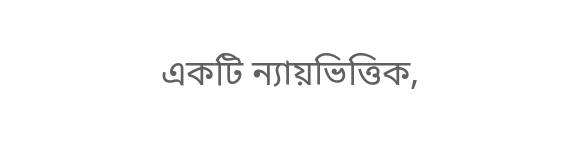একটি ন্যায়ভিত্তিক,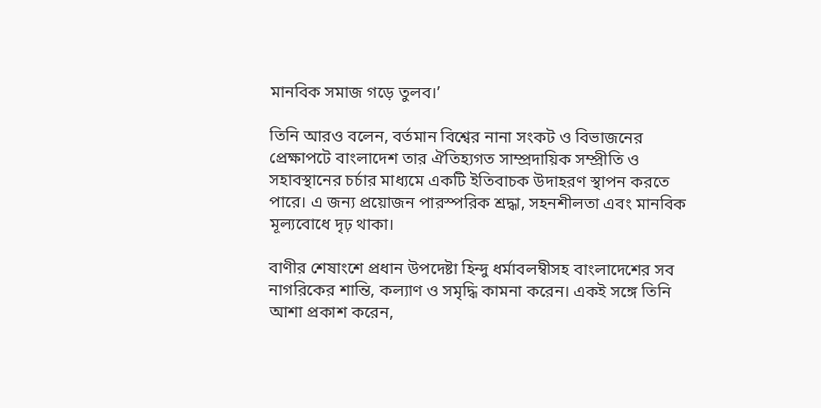মানবিক সমাজ গড়ে তুলব।’

তিনি আরও বলেন, বর্তমান বিশ্বের নানা সংকট ও বিভাজনের প্রেক্ষাপটে বাংলাদেশ তার ঐতিহ্যগত সাম্প্রদায়িক সম্প্রীতি ও সহাবস্থানের চর্চার মাধ্যমে একটি ইতিবাচক উদাহরণ স্থাপন করতে পারে। এ জন্য প্রয়োজন পারস্পরিক শ্রদ্ধা, সহনশীলতা এবং মানবিক মূল্যবোধে দৃঢ় থাকা।

বাণীর শেষাংশে প্রধান উপদেষ্টা হিন্দু ধর্মাবলম্বীসহ বাংলাদেশের সব নাগরিকের শান্তি, কল্যাণ ও সমৃদ্ধি কামনা করেন। একই সঙ্গে তিনি আশা প্রকাশ করেন,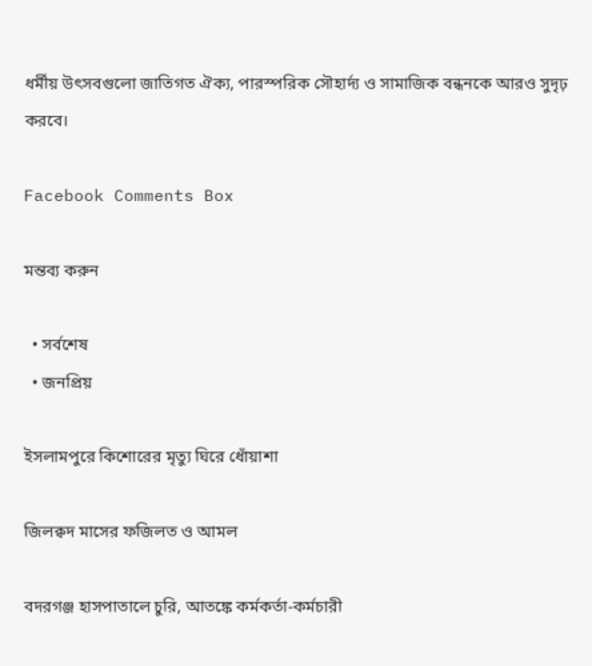ধর্মীয় উৎসবগুলো জাতিগত ঐক্য, পারস্পরিক সৌহার্দ্য ও সামাজিক বন্ধনকে আরও সুদৃঢ় করবে।

Facebook Comments Box

মন্তব্য করুন

  • সর্বশেষ
  • জনপ্রিয়

ইসলামপুরে কিশোরের মৃত্যু ঘিরে ধোঁয়াশা

জিলক্বদ মাসের ফজিলত ও আমল

বদরগঞ্জ হাসপাতালে চুরি, আতঙ্কে কর্মকর্তা-কর্মচারী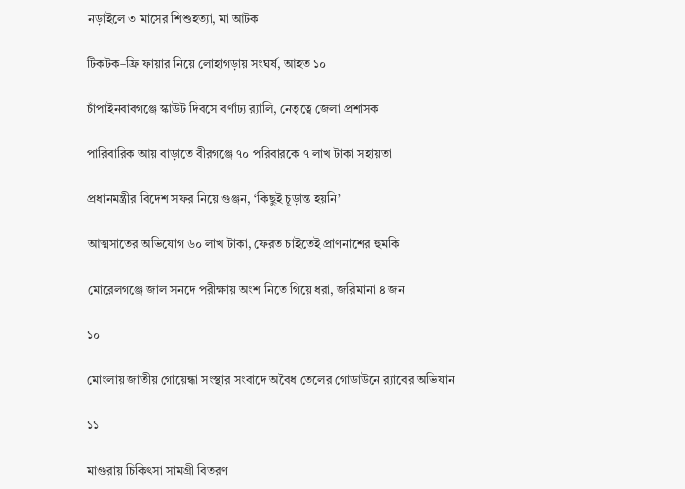নড়াইলে ৩ মাসের শিশুহত্যা, মা আটক

টিকটক–ফ্রি ফায়ার নিয়ে লোহাগড়ায় সংঘর্ষ, আহত ১০

চাঁপাইনবাবগঞ্জে স্কাউট দিবসে বর্ণাঢ্য র‍্যালি, নেতৃত্বে জেলা প্রশাসক

পারিবারিক আয় বাড়াতে বীরগঞ্জে ৭০ পরিবারকে ৭ লাখ টাকা সহায়তা

প্রধানমন্ত্রীর বিদেশ সফর নিয়ে গুঞ্জন, ‘কিছুই চূড়ান্ত হয়নি’

আত্মসাতের অভিযোগ ৬০ লাখ টাকা, ফেরত চাইতেই প্রাণনাশের হুমকি

মোরেলগঞ্জে জাল সনদে পরীক্ষায় অংশ নিতে গিয়ে ধরা, জরিমানা ৪ জন

১০

মোংলায় জাতীয় গোয়েন্ধা সংস্থার সংবাদে অবৈধ তেলের গোডাউনে র‌্যাবের অভিযান

১১

মাগুরায় চিকিৎসা সামগ্রী বিতরণ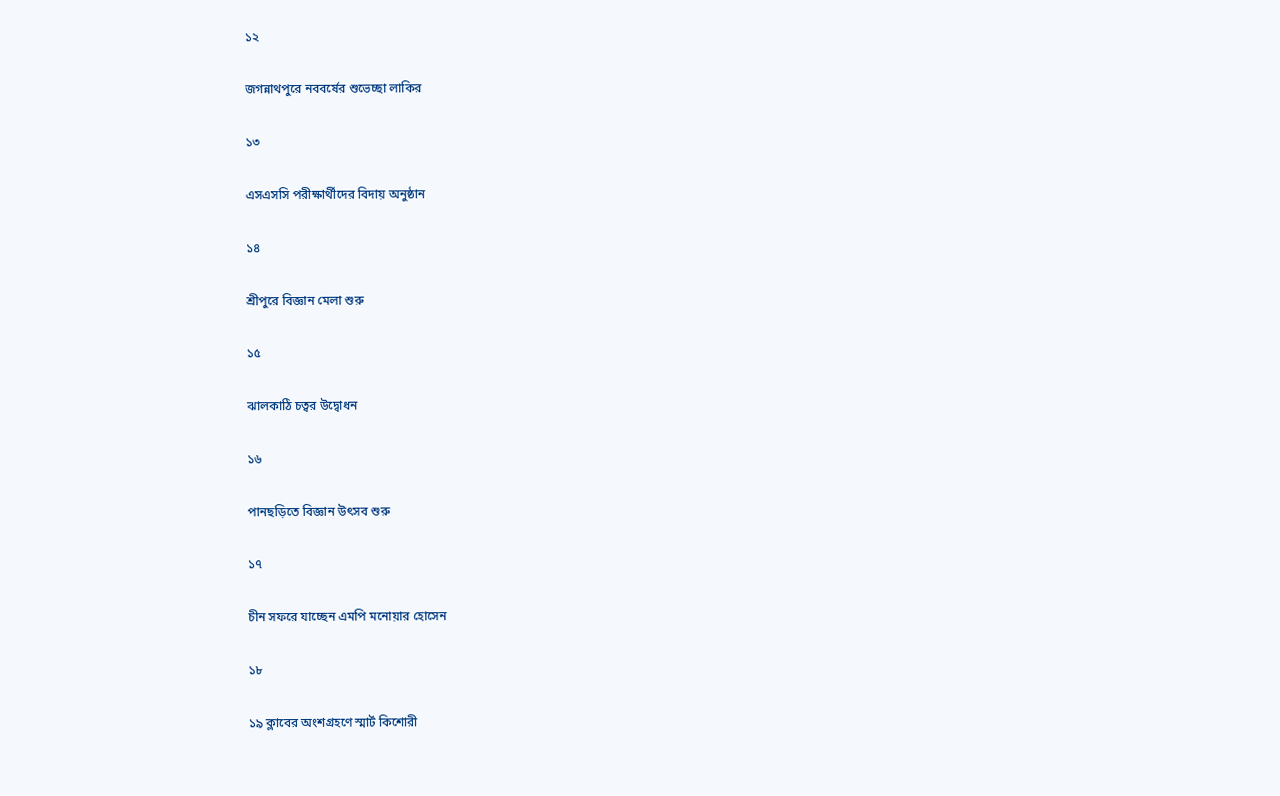১২

জগন্নাথপুরে নববর্ষের শুভেচ্ছা লাকির

১৩

এসএসসি পরীক্ষার্থীদের বিদায় অনুষ্ঠান

১৪

শ্রীপুরে বিজ্ঞান মেলা শুরু

১৫

ঝালকাঠি চত্বর উদ্বোধন

১৬

পানছড়িতে বিজ্ঞান উৎসব শুরু

১৭

চীন সফরে যাচ্ছেন এমপি মনোয়ার হোসেন

১৮

১৯ ক্লাবের অংশগ্রহণে স্মার্ট কিশোরী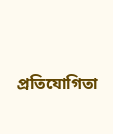প্রতিযোগিতা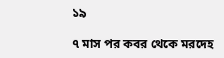১৯

৭ মাস পর কবর থেকে মরদেহ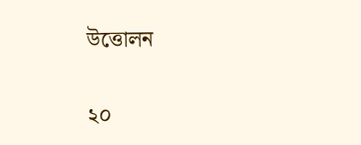উত্তোলন

২০